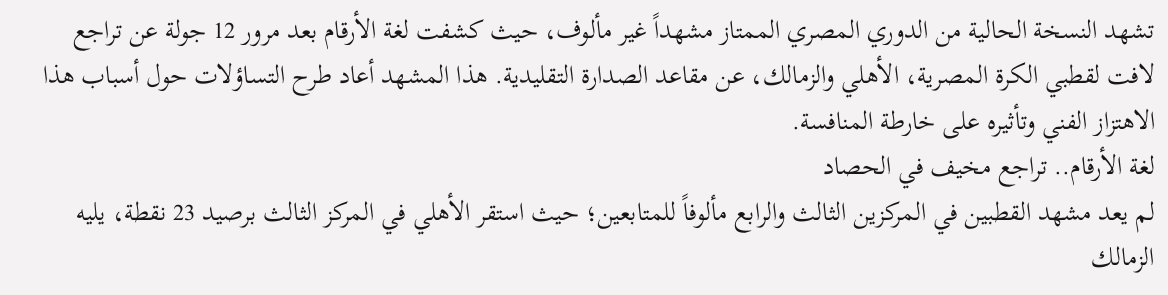تشهد النسخة الحالية من الدوري المصري الممتاز مشهداً غير مألوف، حيث كشفت لغة الأرقام بعد مرور 12 جولة عن تراجع لافت لقطبي الكرة المصرية، الأهلي والزمالك، عن مقاعد الصدارة التقليدية. هذا المشهد أعاد طرح التساؤلات حول أسباب هذا الاهتزاز الفني وتأثيره على خارطة المنافسة.
لغة الأرقام.. تراجع مخيف في الحصاد
لم يعد مشهد القطبين في المركزين الثالث والرابع مألوفاً للمتابعين؛ حيث استقر الأهلي في المركز الثالث برصيد 23 نقطة، يليه الزمالك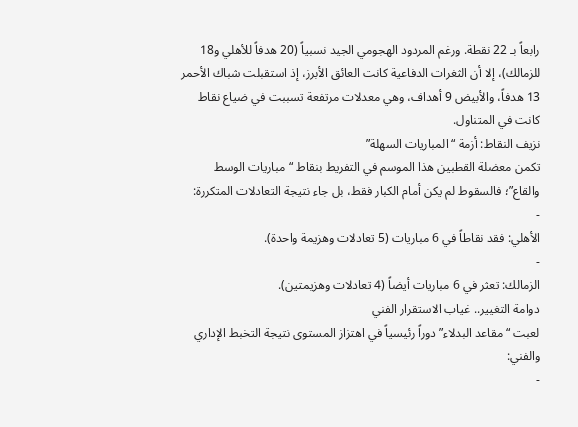رابعاً بـ 22 نقطة. ورغم المردود الهجومي الجيد نسبياً (20 هدفاً للأهلي و18 للزمالك)، إلا أن الثغرات الدفاعية كانت العائق الأبرز، إذ استقبلت شباك الأحمر 13 هدفاً، والأبيض 9 أهداف، وهي معدلات مرتفعة تسببت في ضياع نقاط كانت في المتناول.
نزيف النقاط: أزمة “المباريات السهلة”
تكمن معضلة القطبين هذا الموسم في التفريط بنقاط “مباريات الوسط والقاع”؛ فالسقوط لم يكن أمام الكبار فقط، بل جاء نتيجة التعادلات المتكررة:
-
الأهلي: فقد نقاطاً في 6 مباريات (5 تعادلات وهزيمة واحدة).
-
الزمالك: تعثر في 6 مباريات أيضاً (4 تعادلات وهزيمتين).
دوامة التغيير.. غياب الاستقرار الفني
لعبت “مقاعد البدلاء” دوراً رئيسياً في اهتزاز المستوى نتيجة التخبط الإداري والفني:
-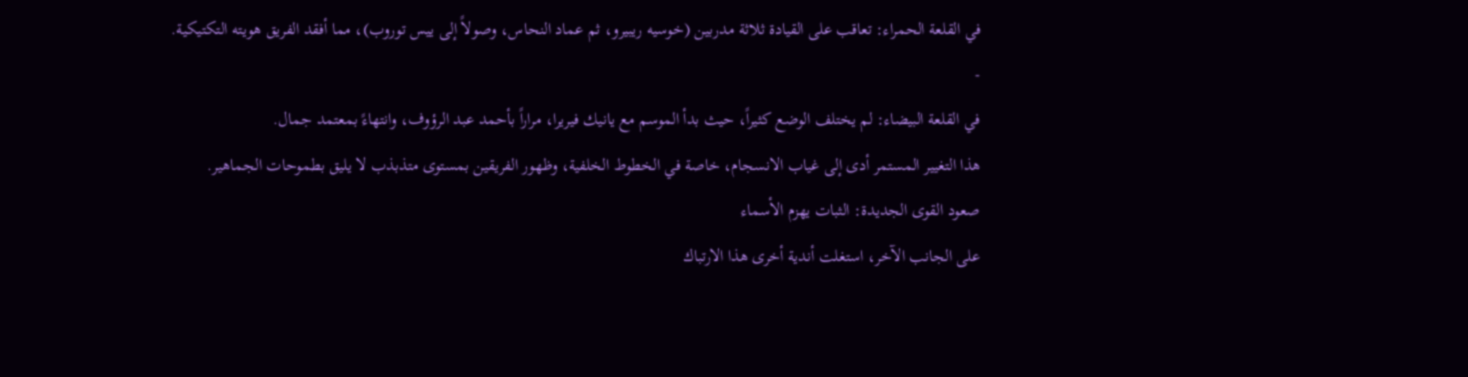في القلعة الحمراء: تعاقب على القيادة ثلاثة مدربين (خوسيه ريبيرو، ثم عماد النحاس، وصولاً إلى ييس توروب)، مما أفقد الفريق هويته التكتيكية.
-
في القلعة البيضاء: لم يختلف الوضع كثيراً، حيث بدأ الموسم مع يانيك فيريرا، مراراً بأحمد عبد الرؤوف، وانتهاءً بمعتمد جمال.
هذا التغيير المستمر أدى إلى غياب الانسجام، خاصة في الخطوط الخلفية، وظهور الفريقين بمستوى متذبذب لا يليق بطموحات الجماهير.
صعود القوى الجديدة: الثبات يهزم الأسماء
على الجانب الآخر، استغلت أندية أخرى هذا الارتباك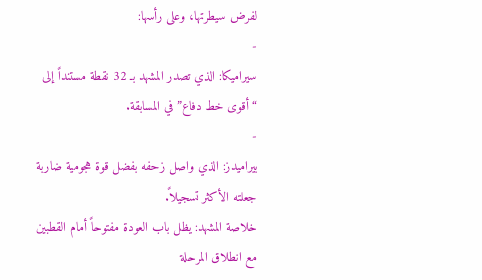لفرض سيطرتها، وعلى رأسها:
-
سيراميكا: الذي تصدر المشهد بـ 32 نقطة مستنداً إلى “أقوى خط دفاع” في المسابقة.
-
بيراميدز: الذي واصل زحفه بفضل قوة هجومية ضاربة جعلته الأكثر تسجيلاً.
خلاصة المشهد: يظل باب العودة مفتوحاً أمام القطبين مع انطلاق المرحلة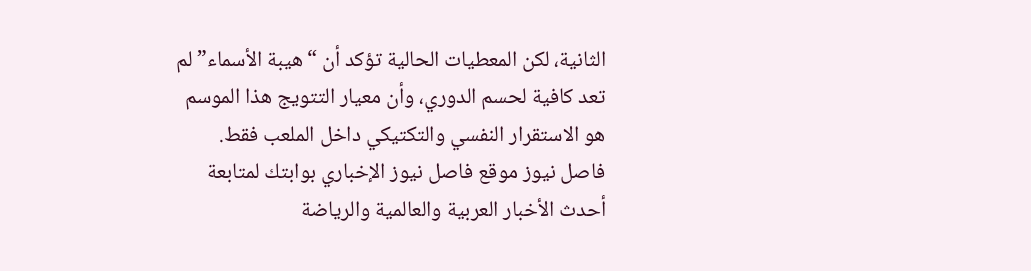الثانية، لكن المعطيات الحالية تؤكد أن “هيبة الأسماء” لم تعد كافية لحسم الدوري، وأن معيار التتويج هذا الموسم هو الاستقرار النفسي والتكتيكي داخل الملعب فقط.
فاصل نيوز موقع فاصل نيوز الإخباري بوابتك لمتابعة أحدث الأخبار العربية والعالمية والرياضة